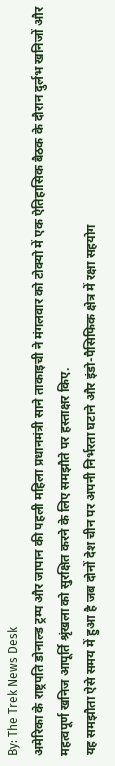By: The Trek News Desk
अमेरिका के राष्ट्रपति डोनाल्ड ट्रम्प और जापान की पहली महिला प्रधानमंत्री साने ताकाइची ने मंगलवार को टोक्यो में एक ऐतिहासिक बैठक के दौरान दुर्लभ खनिजों और महत्वपूर्ण खनिज आपूर्ति श्रृंखला को सुरक्षित करने के लिए समझौते पर हस्ताक्षर किए.
यह समझौता ऐसे समय में हुआ है जब दोनों देश चीन पर अपनी निर्भरता घटाने और इंडो-पैसिफिक क्षेत्र में रक्षा सहयोग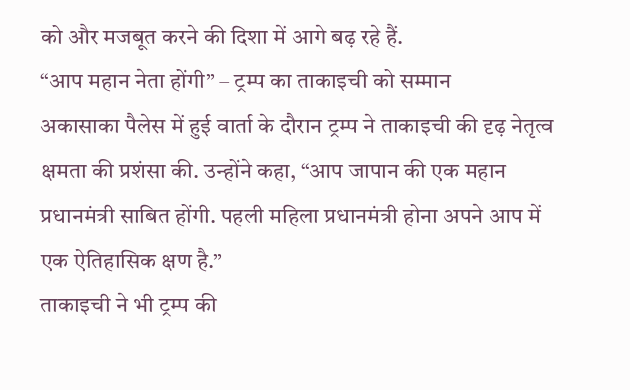को और मजबूत करने की दिशा में आगे बढ़ रहे हैं.
“आप महान नेता होंगी” – ट्रम्प का ताकाइची को सम्मान
अकासाका पैलेस में हुई वार्ता के दौरान ट्रम्प ने ताकाइची की दृढ़ नेतृत्व क्षमता की प्रशंसा की. उन्होंने कहा, “आप जापान की एक महान प्रधानमंत्री साबित होंगी. पहली महिला प्रधानमंत्री होना अपने आप में एक ऐतिहासिक क्षण है.”
ताकाइची ने भी ट्रम्प की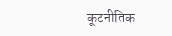कूटनीतिक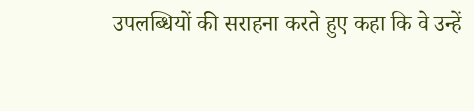उपलब्धियों की सराहना करते हुए कहा कि वे उन्हें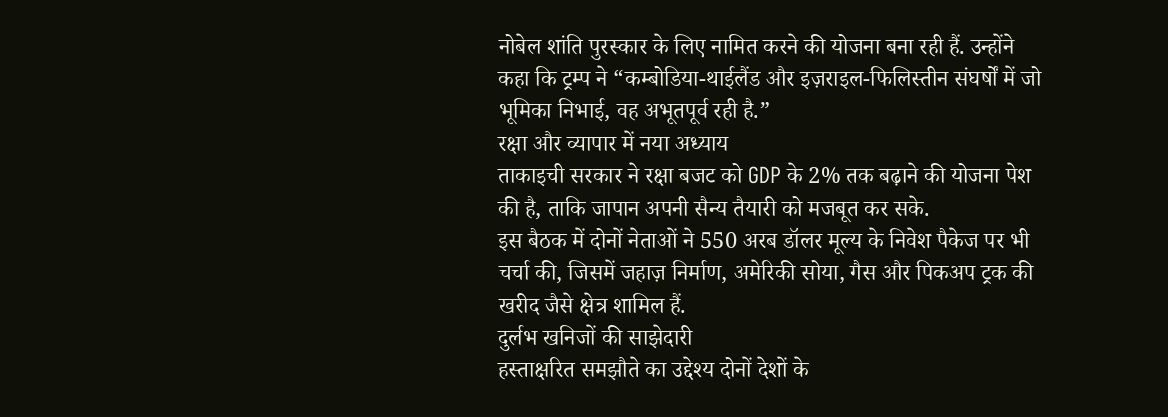नोबेल शांति पुरस्कार के लिए नामित करने की योजना बना रही हैं. उन्होंने कहा कि ट्रम्प ने “कम्बोडिया-थाईलैंड और इज़राइल-फिलिस्तीन संघर्षों में जो भूमिका निभाई, वह अभूतपूर्व रही है.”
रक्षा और व्यापार में नया अध्याय
ताकाइची सरकार ने रक्षा बजट को GDP के 2% तक बढ़ाने की योजना पेश की है, ताकि जापान अपनी सैन्य तैयारी को मजबूत कर सके.
इस बैठक में दोनों नेताओं ने 550 अरब डॉलर मूल्य के निवेश पैकेज पर भी चर्चा की, जिसमें जहाज़ निर्माण, अमेरिकी सोया, गैस और पिकअप ट्रक की खरीद जैसे क्षेत्र शामिल हैं.
दुर्लभ खनिजों की साझेदारी
हस्ताक्षरित समझौते का उद्देश्य दोनों देशों के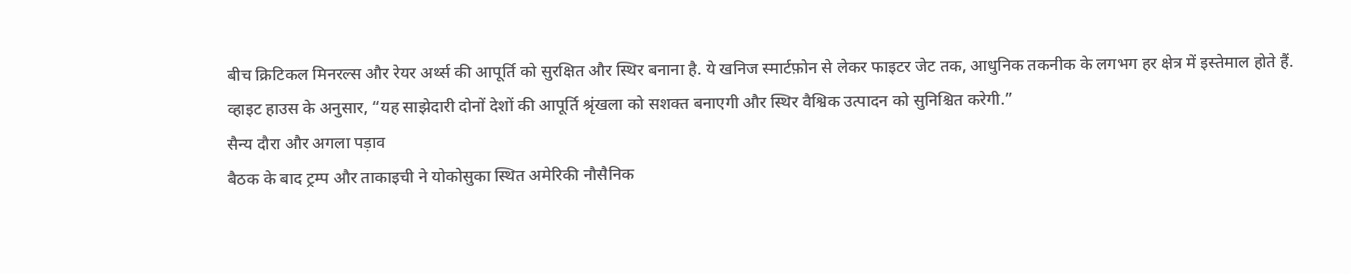बीच क्रिटिकल मिनरल्स और रेयर अर्थ्स की आपूर्ति को सुरक्षित और स्थिर बनाना है. ये खनिज स्मार्टफ़ोन से लेकर फाइटर जेट तक, आधुनिक तकनीक के लगभग हर क्षेत्र में इस्तेमाल होते हैं.
व्हाइट हाउस के अनुसार, “यह साझेदारी दोनों देशों की आपूर्ति श्रृंखला को सशक्त बनाएगी और स्थिर वैश्विक उत्पादन को सुनिश्चित करेगी.”
सैन्य दौरा और अगला पड़ाव
बैठक के बाद ट्रम्प और ताकाइची ने योकोसुका स्थित अमेरिकी नौसैनिक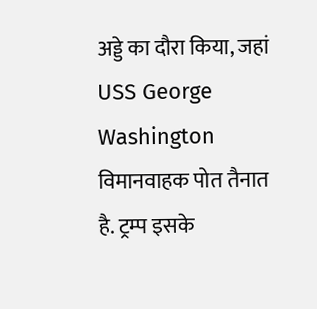अड्डे का दौरा किया, जहां USS George Washington विमानवाहक पोत तैनात है. ट्रम्प इसके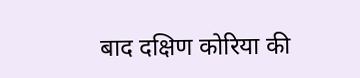बाद दक्षिण कोरिया की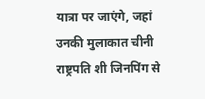यात्रा पर जाएंगे, जहां उनकी मुलाकात चीनी राष्ट्रपति शी जिनपिंग से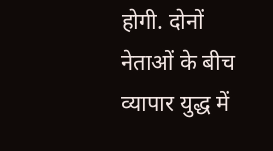होगी. दोनों नेताओं के बीच व्यापार युद्ध में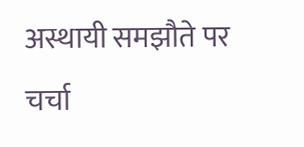अस्थायी समझौते पर चर्चा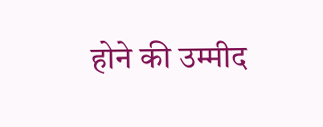होने की उम्मीद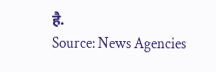है.
Source: News Agencies